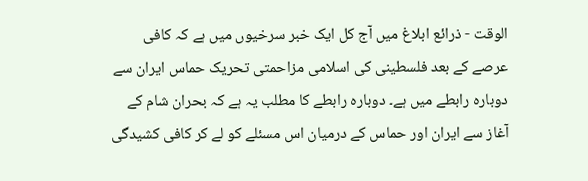الوقت - ذرائع ابلاغ میں آج کل ایک خبر سرخیوں میں ہے کہ کافی عرصے کے بعد فلسطینی کی اسلامی مزاحمتی تحریک حماس ایران سے دوبارہ رابطے میں ہے۔ دوبارہ رابطے کا مطلب یہ ہے کہ بحران شام کے آغاز سے ایران اور حماس کے درمیان اس مسئلے کو لے کر کافی کشیدگی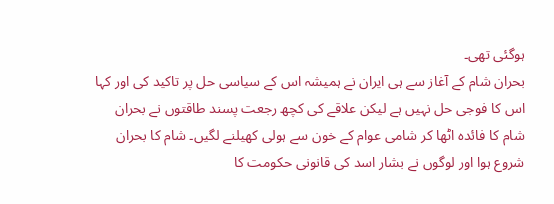ہوگئی تھی۔
بحران شام کے آغاز سے ہی ایران نے ہمیشہ اس کے سیاسی حل پر تاکید کی اور کہا اس کا فوجی حل نہیں ہے لیکن علاقے کی کچھ رجعت پسند طاقتوں نے بحران شام کا فائدہ اٹھا کر شامی عوام کے خون سے ہولی کھیلنے لگیں۔ شام کا بحران شروع ہوا اور لوگوں نے بشار اسد کی قانونی حکومت کا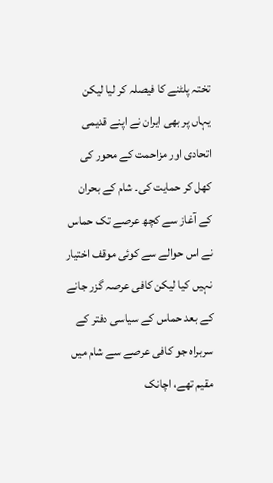تختہ پلٹنے کا فیصلہ کر لیا لیکن یہاں پر بھی ایران نے اپنے قدیمی اتحادی اور مزاحمت کے محور کی کھل کر حمایت کی۔ شام کے بحران کے آغاز سے کچھ عرصے تک حماس نے اس حوالے سے کوئی موقف اختیار نہیں کیا لیکن کافی عرصہ گزر جانے کے بعد حماس کے سیاسی دفتر کے سربراہ جو کافی عرصے سے شام میں مقیم تھے، اچانک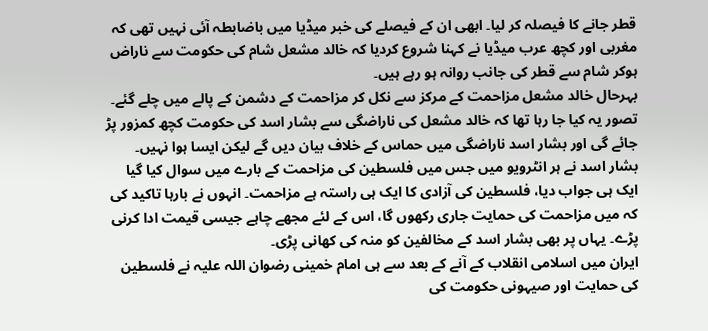قطر جانے کا فیصلہ کر لیا۔ ابھی ان کے فیصلے کی خبر میڈیا میں باضابطہ آئی نہیں تھی کہ مغربی اور کچھ عرب میڈیا نے کہنا شروع کردیا کہ خالد مشعل شام کی حکومت سے ناراض ہوکر شام سے قطر کی جانب روانہ ہو رہے ہیں۔
بہرحال خالد مشعل مزاحمت کے مرکز سے نکل کر مزاحمت کے دشمن کے پالے میں چلے گئے۔ تصور یہ کیا جا رہا تھا کہ خالد مشعل کی ناراضگی سے بشار اسد کی حکومت کچھ کمزور پڑ جائے گی اور بشار اسد ناراضگی میں حماس کے خلاف بیان دیں گے لیکن ایسا ہوا نہیں۔ بشار اسد نے ہر انٹرویو میں جس میں فلسطین کی مزاحمت کے بارے میں سوال کیا گیا ایک ہی جواب دیا، فلسطین کی آزادی کا ایک ہی راستہ ہے مزاحمت۔ انہوں نے بارہا تاکید کی کہ میں مزاحمت کی حمایت جاری رکھوں گا، اس کے لئے مجھے چاہے جیسی قیمت ادا کرنی پڑے۔ یہاں پر بھی بشار اسد کے مخالفین کو منہ کی کھانی پڑی۔
ایران میں اسلامی انقلاب کے آنے کے بعد سے ہی امام خمینی رضوان اللہ علیہ نے فلسطین کی حمایت اور صیہونی حکومت کی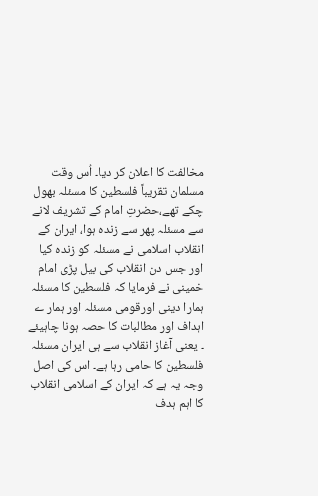مخالفت کا اعلان کر دیا۔ اُس وقت مسلمان تقریباً فلسطین کا مسئلہ بھول چکے تھے،حضرتِ امام کے تشریف لانے سے مسئلہ پھر سے زندہ ہوا، ایران کے انقلاب اسلامی نے مسئلہ کو زندہ کیا اور جس دن انقلاب کی بیل پڑی امام خمینی نے فرمایا کہ فلسطین کا مسئلہ ہمارا دینی اورقومی مسئلہ اور ہمار ے اہداف اور مطالبات کا حصہ ہونا چاہیئے ۔ یعنی آغاز انقلاب سے ہی ایران مسئلہ فلسطین کا حامی رہا ہے۔ اس کی اصل وجہ یہ ہے کہ ایران کے اسلامی انقلاب کا اہم ہدف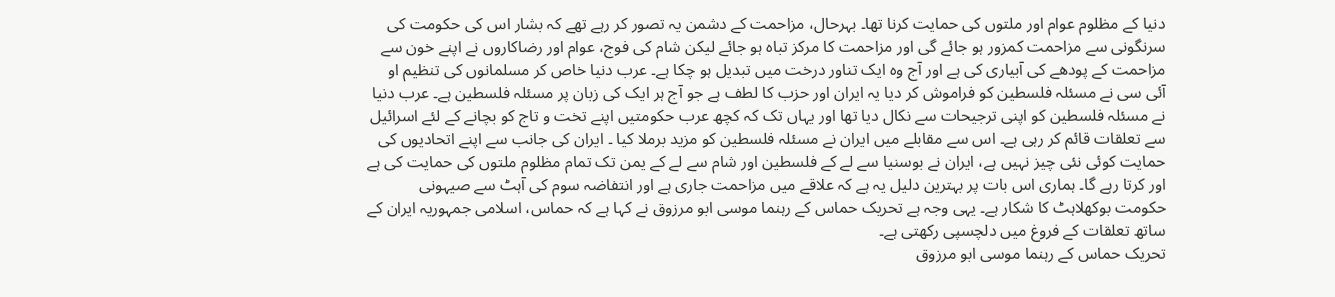دنیا کے مظلوم عوام اور ملتوں کی حمایت کرنا تھا۔ بہرحال، مزاحمت کے دشمن یہ تصور کر رہے تھے کہ بشار اس کی حکومت کی سرنگونی سے مزاحمت کمزور ہو جائے گی اور مزاحمت کا مرکز تباہ ہو جائے لیکن شام کی فوج، عوام اور رضاکاروں نے اپنے خون سے مزاحمت کے پودھے کی آبیاری کی ہے اور آج وہ ایک تناور درخت میں تبدیل ہو چکا ہے۔ عرب دنیا خاص کر مسلمانوں کی تنظیم او آئی سی نے مسئلہ فلسطین کو فراموش کر دیا یہ ایران اور حزب کا لطف ہے جو آج ہر ایک کی زبان پر مسئلہ فلسطین ہے۔ عرب دنیا نے مسئلہ فلسطین کو اپنی ترجیحات سے نکال دیا تھا اور یہاں تک کہ کچھ عرب حکومتیں اپنے تخت و تاج کو بچانے کے لئے اسرائیل سے تعلقات قائم کر رہی ہے۔ اس سے مقابلے میں ایران نے مسئلہ فلسطین کو مزید برملا کیا ۔ ایران کی جانب سے اپنے اتحادیوں کی حمایت کوئی نئی چیز نہیں ہے، ایران نے بوسنیا سے لے کے فلسطین اور شام سے لے کے یمن تک تمام مظلوم ملتوں کی حمایت کی ہے اور کرتا رہے گا۔ ہماری اس بات پر بہترین دلیل یہ ہے کہ علاقے میں مزاحمت جاری ہے اور انتفاضہ سوم کی آہٹ سے صیہونی حکومت بوکھلاہٹ کا شکار ہے۔ یہی وجہ ہے تحریک حماس کے رہنما موسی ابو مرزوق نے کہا ہے کہ حماس، اسلامی جمہوریہ ایران کے ساتھ تعلقات کے فروغ میں دلچسپی رکھتی ہے۔
تحریک حماس کے رہنما موسی ابو مرزوق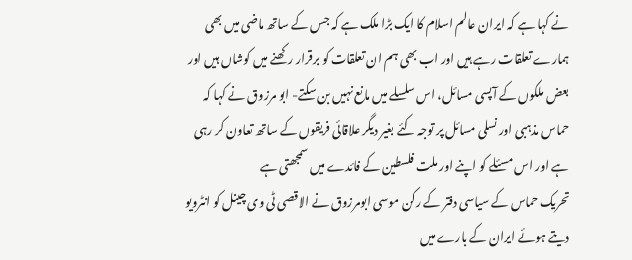نے کہا ہے کہ ایران عالم اسلام کا ایک بڑا ملک ہے کہ جس کے ساتھ ماضی میں بھی ہمارے تعلقات رہے ہیں اور اب بھی ہم ان تعلقات کو برقرار رکھنے میں کوشاں ہیں اور بعض ملکوں کے آپسی مسائل، اس سلسلے میں مانع نہیں بن سکتے- ابو مرزوق نے کہا کہ حماس مذہبی اور نسلی مسائل پر توجہ کئے بغیر دیگر علاقائی فریقوں کے ساتھ تعاون کر رہی ہے اور اس مسئلے کو اپنے اور ملت فلسطین کے فائدے میں سمجھتی ہے
تحریک حماس کے سیاسی دفتر کے رکن موسی ابومرزوق نے الاقصی ٹی وی چینل کو انٹرویو دیتے ہوئے ایران کے بارے میں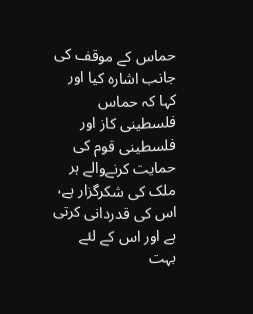حماس کے موقف کی جانب اشارہ کیا اور کہا کہ حماس فلسطینی کاز اور فلسطینی قوم کی حمایت کرنےوالے ہر ملک کی شکرگزار ہے، اس کی قدردانی کرتی ہے اور اس کے لئے بہت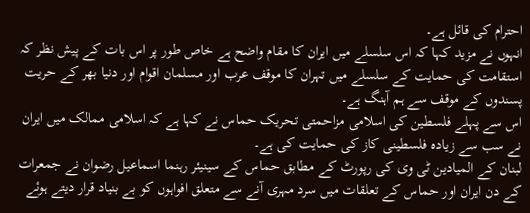احترام کی قائل ہے۔
انہوں نے مزید کہا کہ اس سلسلے میں ایران کا مقام واضح ہے خاص طور پر اس بات کے پیش نظر کہ استقامت کی حمایت کے سلسلے میں تہران کا موقف عرب اور مسلمان اقوام اور دنیا بھر کے حریت پسندوں کے موقف سے ہم آہنگ ہے۔
اس سے پہلے فلسطین کی اسلامی مزاحمتی تحریک حماس نے کہا ہے کہ اسلامی ممالک میں ایران نے سب سے زیادہ فلسطینی کاز کی حمایت کی ہے۔
لبنان کے المیادین ٹی وی کی رپورٹ کے مطابق حماس کے سینیئر رہنما اسماعیل رضوان نے جمعرات کے دن ایران اور حماس کے تعلقات میں سرد مہری آنے سے متعلق افواہوں کو بے بنیاد قرار دیتے ہوئے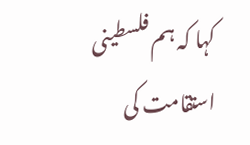کہا کہ ہم فلسطینی استقامت کی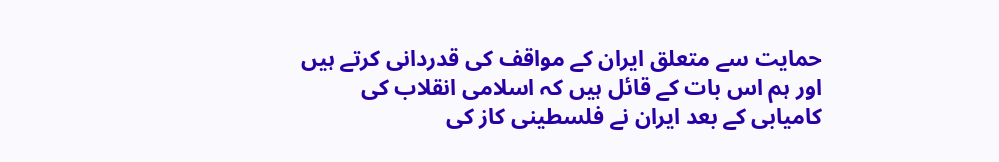حمایت سے متعلق ایران کے مواقف کی قدردانی کرتے ہیں اور ہم اس بات کے قائل ہیں کہ اسلامی انقلاب کی کامیابی کے بعد ایران نے فلسطینی کاز کی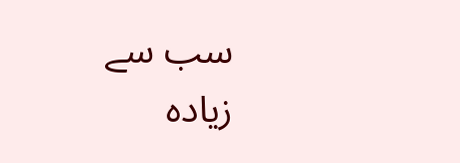سب سے زیادہ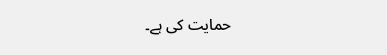حمایت کی ہے۔